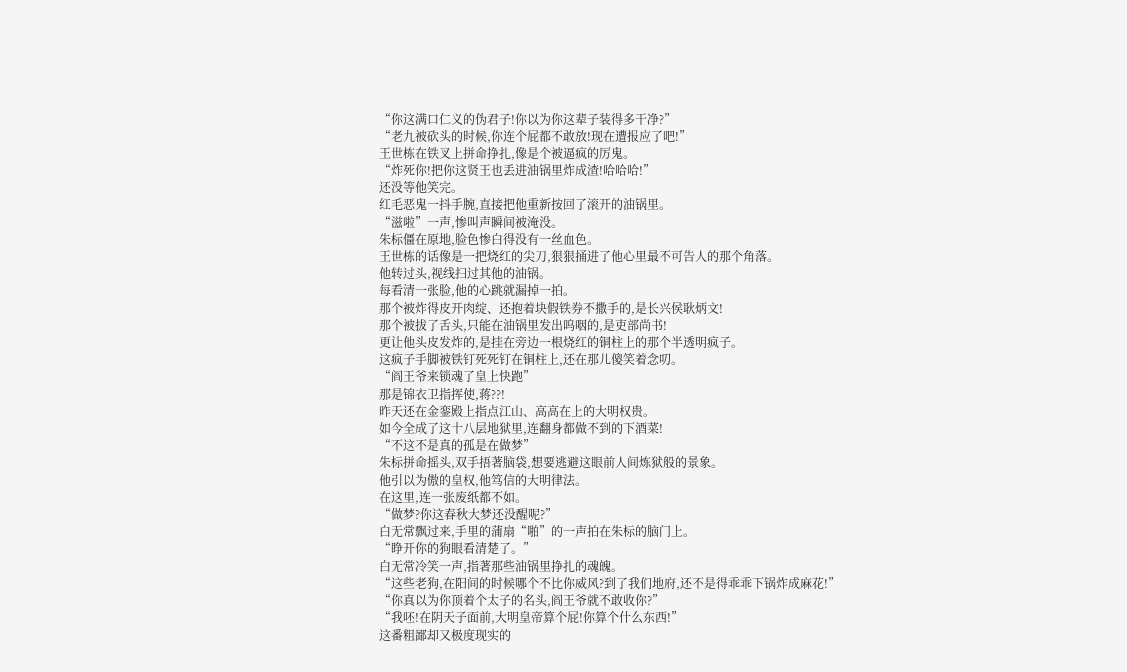“你这满口仁义的伪君子!你以为你这辈子装得多干净?”
“老九被砍头的时候,你连个屁都不敢放!现在遭报应了吧!”
王世栋在铁叉上拼命挣扎,像是个被逼疯的厉鬼。
“炸死你!把你这贤王也丢进油锅里炸成渣!哈哈哈!”
还没等他笑完。
红毛恶鬼一抖手腕,直接把他重新按回了滚开的油锅里。
“滋啦”一声,惨叫声瞬间被淹没。
朱标僵在原地,脸色惨白得没有一丝血色。
王世栋的话像是一把烧红的尖刀,狠狠捅进了他心里最不可告人的那个角落。
他转过头,视线扫过其他的油锅。
每看清一张脸,他的心跳就漏掉一拍。
那个被炸得皮开肉绽、还抱着块假铁券不撒手的,是长兴侯耿炳文!
那个被拔了舌头,只能在油锅里发出呜咽的,是吏部尚书!
更让他头皮发炸的,是挂在旁边一根烧红的铜柱上的那个半透明疯子。
这疯子手脚被铁钉死死钉在铜柱上,还在那儿傻笑着念叨。
“阎王爷来锁魂了皇上快跑”
那是锦衣卫指挥使,蒋??!
昨天还在金銮殿上指点江山、高高在上的大明权贵。
如今全成了这十八层地狱里,连翻身都做不到的下酒菜!
“不这不是真的孤是在做梦”
朱标拼命摇头,双手捂著脑袋,想要逃避这眼前人间炼狱般的景象。
他引以为傲的皇权,他笃信的大明律法。
在这里,连一张废纸都不如。
“做梦?你这春秋大梦还没醒呢?”
白无常飘过来,手里的蒲扇“啪”的一声拍在朱标的脑门上。
“睁开你的狗眼看清楚了。”
白无常冷笑一声,指著那些油锅里挣扎的魂魄。
“这些老狗,在阳间的时候哪个不比你威风?到了我们地府,还不是得乖乖下锅炸成麻花!”
“你真以为你顶着个太子的名头,阎王爷就不敢收你?”
“我呸!在阴天子面前,大明皇帝算个屁!你算个什么东西!”
这番粗鄙却又极度现实的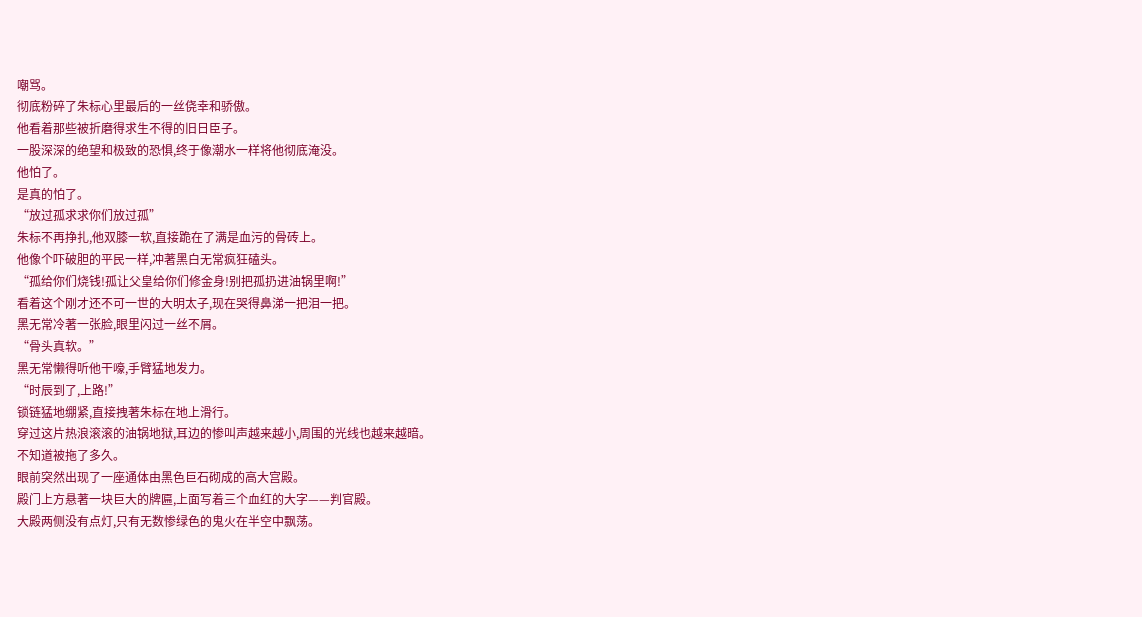嘲骂。
彻底粉碎了朱标心里最后的一丝侥幸和骄傲。
他看着那些被折磨得求生不得的旧日臣子。
一股深深的绝望和极致的恐惧,终于像潮水一样将他彻底淹没。
他怕了。
是真的怕了。
“放过孤求求你们放过孤”
朱标不再挣扎,他双膝一软,直接跪在了满是血污的骨砖上。
他像个吓破胆的平民一样,冲著黑白无常疯狂磕头。
“孤给你们烧钱!孤让父皇给你们修金身!别把孤扔进油锅里啊!”
看着这个刚才还不可一世的大明太子,现在哭得鼻涕一把泪一把。
黑无常冷著一张脸,眼里闪过一丝不屑。
“骨头真软。”
黑无常懒得听他干嚎,手臂猛地发力。
“时辰到了,上路!”
锁链猛地绷紧,直接拽著朱标在地上滑行。
穿过这片热浪滚滚的油锅地狱,耳边的惨叫声越来越小,周围的光线也越来越暗。
不知道被拖了多久。
眼前突然出现了一座通体由黑色巨石砌成的高大宫殿。
殿门上方悬著一块巨大的牌匾,上面写着三个血红的大字——判官殿。
大殿两侧没有点灯,只有无数惨绿色的鬼火在半空中飘荡。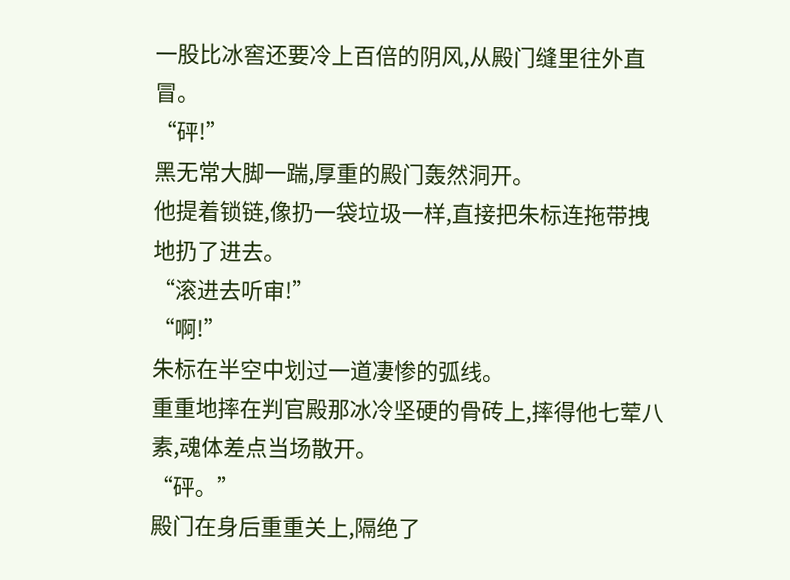一股比冰窖还要冷上百倍的阴风,从殿门缝里往外直冒。
“砰!”
黑无常大脚一踹,厚重的殿门轰然洞开。
他提着锁链,像扔一袋垃圾一样,直接把朱标连拖带拽地扔了进去。
“滚进去听审!”
“啊!”
朱标在半空中划过一道凄惨的弧线。
重重地摔在判官殿那冰冷坚硬的骨砖上,摔得他七荤八素,魂体差点当场散开。
“砰。”
殿门在身后重重关上,隔绝了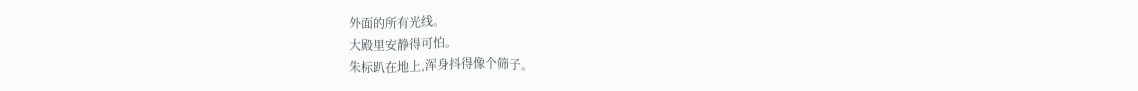外面的所有光线。
大殿里安静得可怕。
朱标趴在地上,浑身抖得像个筛子。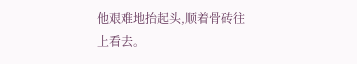他艰难地抬起头,顺着骨砖往上看去。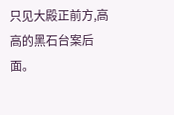只见大殿正前方,高高的黑石台案后面。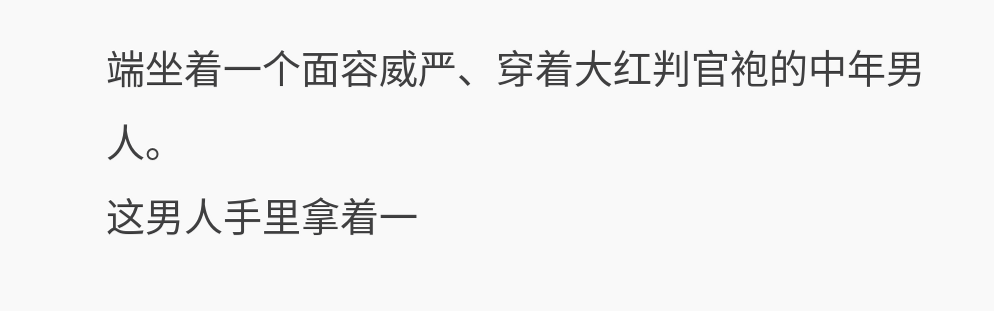端坐着一个面容威严、穿着大红判官袍的中年男人。
这男人手里拿着一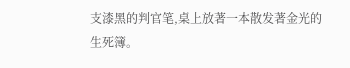支漆黑的判官笔,桌上放著一本散发著金光的生死簿。